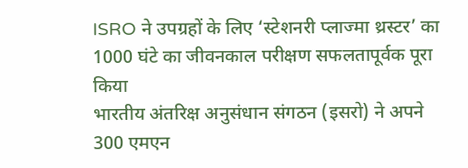ISRO ने उपग्रहों के लिए ‘स्टेशनरी प्लाज्मा थ्रस्टर’ का 1000 घंटे का जीवनकाल परीक्षण सफलतापूर्वक पूरा किया
भारतीय अंतरिक्ष अनुसंधान संगठन (इसरो) ने अपने 300 एमएन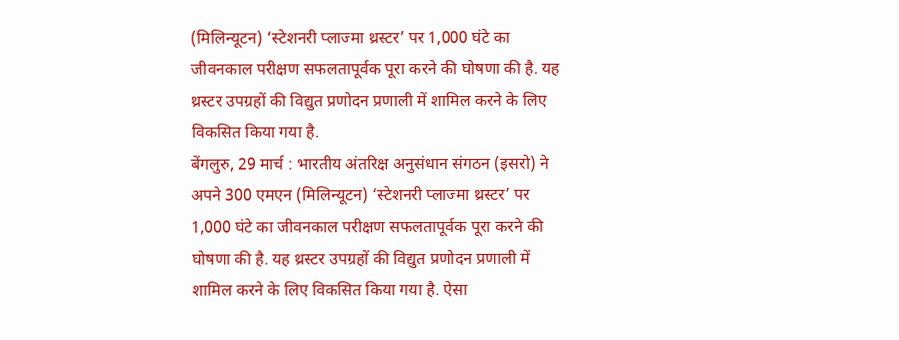(मिलिन्यूटन) ‘स्टेशनरी प्लाज्मा थ्रस्टर’ पर 1,000 घंटे का जीवनकाल परीक्षण सफलतापूर्वक पूरा करने की घोषणा की है. यह थ्रस्टर उपग्रहों की विद्युत प्रणोदन प्रणाली में शामिल करने के लिए विकसित किया गया है.
बेंगलुरु, 29 मार्च : भारतीय अंतरिक्ष अनुसंधान संगठन (इसरो) ने अपने 300 एमएन (मिलिन्यूटन) ‘स्टेशनरी प्लाज्मा थ्रस्टर’ पर 1,000 घंटे का जीवनकाल परीक्षण सफलतापूर्वक पूरा करने की घोषणा की है. यह थ्रस्टर उपग्रहों की विद्युत प्रणोदन प्रणाली में शामिल करने के लिए विकसित किया गया है. ऐसा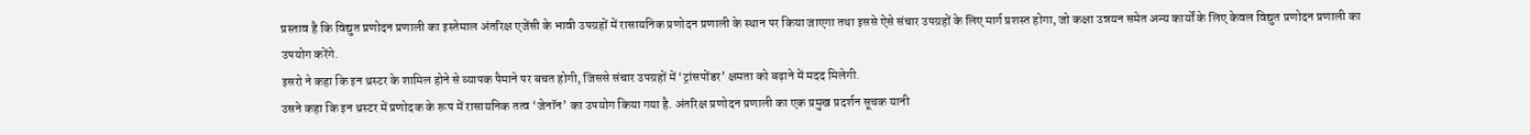प्रस्ताव है कि विद्युत प्रणोदन प्रणाली का इस्तेमाल अंतरिक्ष एजेंसी के भावी उपग्रहों में रासायनिक प्रणोदन प्रणाली के स्थान पर किया जाएगा तथा इससे ऐसे संचार उपग्रहों के लिए मार्ग प्रशस्त होगा, जो कक्षा उन्नयन समेत अन्य कार्यों के लिए केवल विद्युत प्रणोदन प्रणाली का उपयोग करेंगे.
इसरो ने कहा कि इन थ्रस्टर के शामिल होने से व्यापक पैमाने पर बचत होगी, जिससे संचार उपग्रहों में ‘ट्रांसपोंडर’ क्षमता को बढ़ाने में मदद मिलेगी.
उसने कहा कि इन थ्रस्टर में प्रणोदक के रूप में रासायनिक तत्व ‘जेनॉन’ का उपयोग किया गया है. अंतरिक्ष प्रणोदन प्रणाली का एक प्रमुख प्रदर्शन सूचक यानी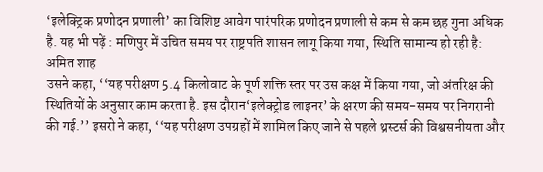‘इलेक्ट्रिक प्रणोदन प्रणाली’ का विशिष्ट आवेग पारंपरिक प्रणोदन प्रणाली से कम से कम छह गुना अधिक है. यह भी पढ़ें : मणिपुर में उचित समय पर राष्ट्रपति शासन लागू किया गया, स्थिति सामान्य हो रही है: अमित शाह
उसने कहा, ‘‘यह परीक्षण 5.4 किलोवाट के पूर्ण शक्ति स्तर पर उस कक्ष में किया गया, जो अंतरिक्ष की स्थितियों के अनुसार काम करता है. इस दौरान‘इलेक्ट्रोड लाइनर’ के क्षरण की समय-समय पर निगरानी की गई.’’ इसरो ने कहा, ‘‘यह परीक्षण उपग्रहों में शामिल किए जाने से पहले थ्रस्टर्स की विश्वसनीयता और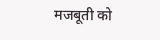मजबूती को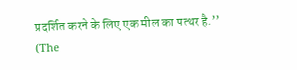प्रदर्शित करने के लिए एक मील का पत्थर है.’’
(The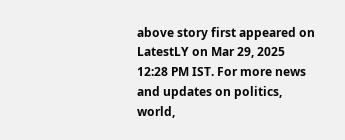above story first appeared on LatestLY on Mar 29, 2025 12:28 PM IST. For more news and updates on politics, world,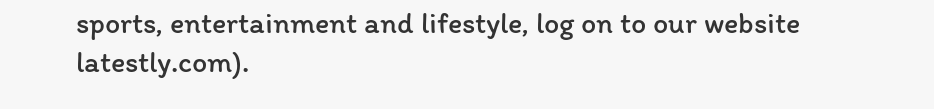sports, entertainment and lifestyle, log on to our website latestly.com).